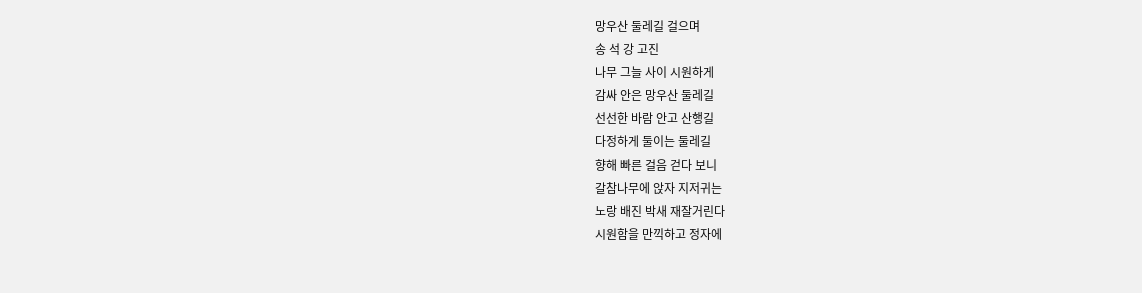망우산 둘레길 걸으며
송 석 강 고진
나무 그늘 사이 시원하게
감싸 안은 망우산 둘레길
선선한 바람 안고 산행길
다정하게 둘이는 둘레길
향해 빠른 걸음 걷다 보니
갈참나무에 앉자 지저귀는
노랑 배진 박새 재잘거린다
시원함을 만끽하고 정자에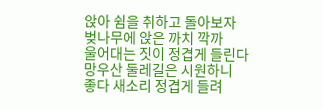앉아 쉼을 취하고 돌아보자
벚나무에 앉은 까치 깍까
울어대는 짓이 정겹게 들린다
망우산 둘레길은 시원하니
좋다 새소리 정겹게 들려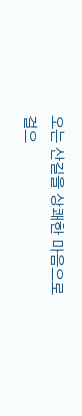오는 산길을 상쾌한 마음으로
걸으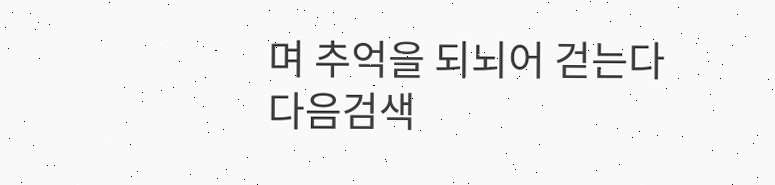며 추억을 되뇌어 걷는다
다음검색